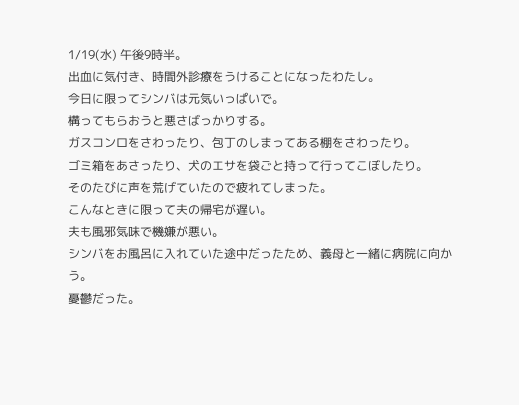1/19(水) 午後9時半。
出血に気付き、時間外診療をうけることになったわたし。
今日に限ってシンバは元気いっぱいで。
構ってもらおうと悪さばっかりする。
ガスコンロをさわったり、包丁のしまってある棚をさわったり。
ゴミ箱をあさったり、犬のエサを袋ごと持って行ってこぼしたり。
そのたびに声を荒げていたので疲れてしまった。
こんなときに限って夫の帰宅が遅い。
夫も風邪気味で機嫌が悪い。
シンバをお風呂に入れていた途中だったため、義母と一緒に病院に向かう。
憂鬱だった。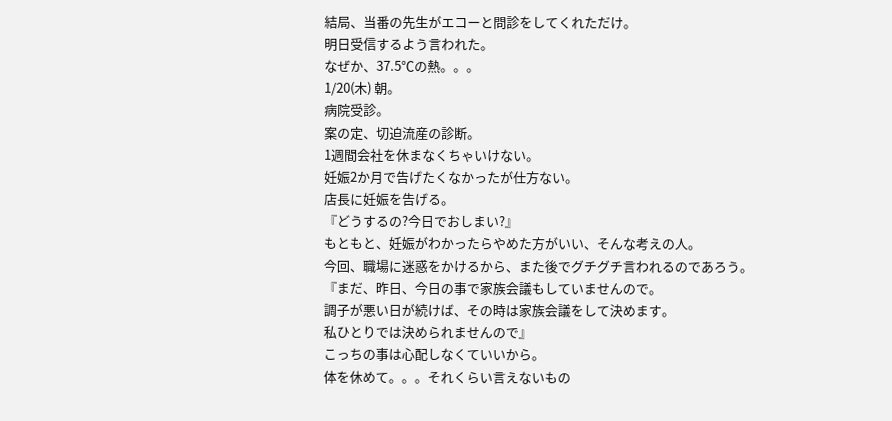結局、当番の先生がエコーと問診をしてくれただけ。
明日受信するよう言われた。
なぜか、37.5℃の熱。。。
1/20(木) 朝。
病院受診。
案の定、切迫流産の診断。
1週間会社を休まなくちゃいけない。
妊娠2か月で告げたくなかったが仕方ない。
店長に妊娠を告げる。
『どうするの?今日でおしまい?』
もともと、妊娠がわかったらやめた方がいい、そんな考えの人。
今回、職場に迷惑をかけるから、また後でグチグチ言われるのであろう。
『まだ、昨日、今日の事で家族会議もしていませんので。
調子が悪い日が続けば、その時は家族会議をして決めます。
私ひとりでは決められませんので』
こっちの事は心配しなくていいから。
体を休めて。。。それくらい言えないもの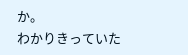か。
わかりきっていた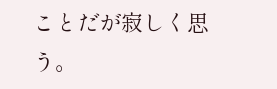ことだが寂しく思う。